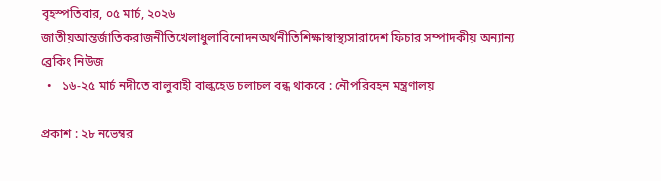বৃহস্পতিবার, ০৫ মার্চ, ২০২৬
জাতীয়আন্তর্জাতিকরাজনীতিখেলাধুলাবিনোদনঅর্থনীতিশিক্ষাস্বাস্থ্যসারাদেশ ফিচার সম্পাদকীয় অন্যান্য
ব্রেকিং নিউজ
  •   ১৬-২৫ মার্চ নদীতে বালুবাহী বাল্কহেড চলাচল বন্ধ থাকবে : নৌপরিবহন মন্ত্রণালয়

প্রকাশ : ২৮ নভেম্বর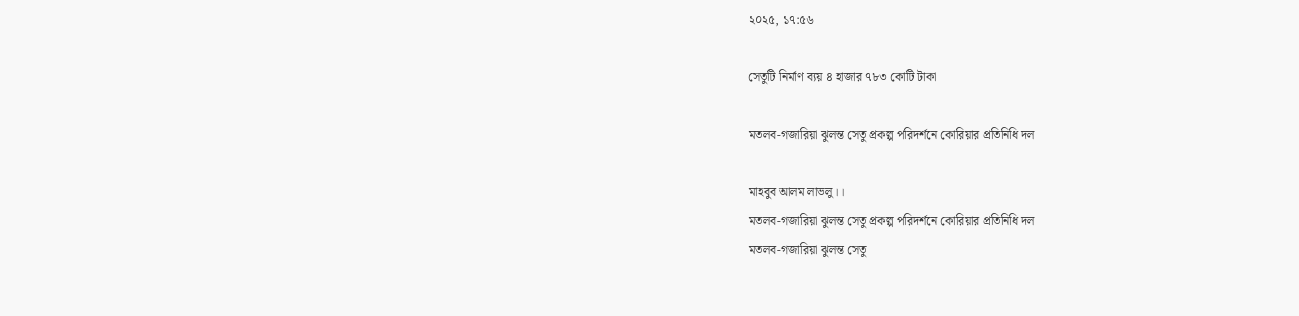২০২৫, ১৭:৫৬

সেতুটি নির্মাণ ব্যয় ৪ হাজার ৭৮৩ কোটি টাকা

মতলব-গজারিয়া ঝুলন্ত সেতু প্রকল্প পরিদর্শনে কোরিয়ার প্রতিনিধি দল

মাহবুব আলম লাভলু।।
মতলব-গজারিয়া ঝুলন্ত সেতু প্রকল্প পরিদর্শনে কোরিয়ার প্রতিনিধি দল
মতলব-গজারিয়া ঝুলন্ত সেতু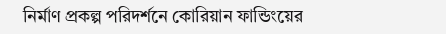নির্মাণ প্রকল্প পরিদর্শনে কোরিয়ান ফান্ডিংয়ের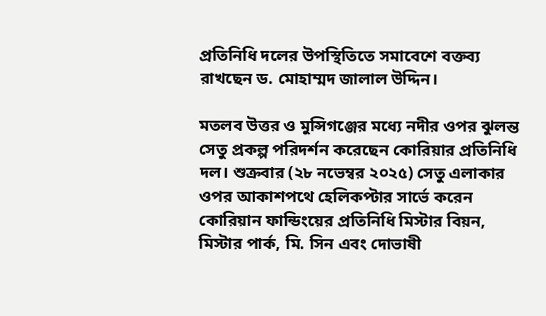প্রতিনিধি দলের উপস্থিতিতে সমাবেশে বক্তব্য রাখছেন ড. মোহাম্মদ জালাল উদ্দিন।

মতলব উত্তর ও মুন্সিগঞ্জের মধ্যে নদীর ওপর ঝুলন্ত সেতু প্রকল্প পরিদর্শন করেছেন কোরিয়ার প্রতিনিধি দল। শুক্রবার (২৮ নভেম্বর ২০২৫) সেতু এলাকার ওপর আকাশপথে হেলিকপ্টার সার্ভে করেন কোরিয়ান ফান্ডিংয়ের প্রতিনিধি মিস্টার বিয়ন, মিস্টার পার্ক, মি. সিন এবং দোভাষী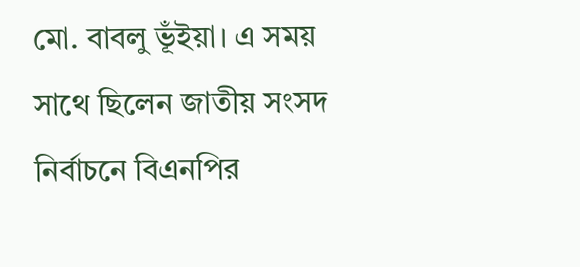মো. বাবলু ভূঁইয়া। এ সময় সাথে ছিলেন জাতীয় সংসদ নির্বাচনে বিএনপির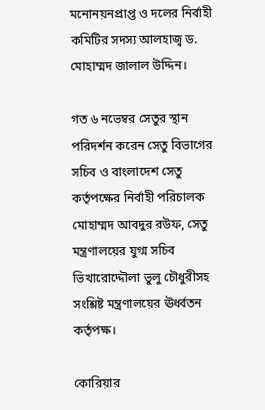মনোনয়নপ্রাপ্ত ও দলের নির্বাহী কমিটির সদস্য আলহাজ্ব ড. মোহাম্মদ জালাল উদ্দিন।

গত ৬ নভেম্বর সেতুর স্থান পরিদর্শন করেন সেতু বিভাগের সচিব ও বাংলাদেশ সেতু কর্তৃপক্ষের নির্বাহী পরিচালক মোহাম্মদ আবদুর রউফ, সেতু মন্ত্রণালয়ের যুগ্ম সচিব ভিখারোদ্দৌলা ভুলু চৌধুরীসহ সংশ্লিষ্ট মন্ত্রণালয়ের ঊর্ধ্বতন কর্তৃপক্ষ।

কোরিয়ার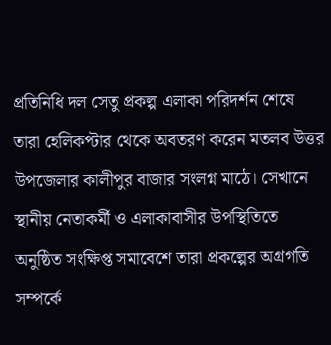প্রতিনিধি দল সেতু প্রকল্প এলাকা পরিদর্শন শেষে তারা হেলিকপ্টার থেকে অবতরণ করেন মতলব উত্তর উপজেলার কালীপুর বাজার সংলগ্ন মাঠে। সেখানে স্থানীয় নেতাকর্মী ও এলাকাবাসীর উপস্থিতিতে অনুষ্ঠিত সংক্ষিপ্ত সমাবেশে তারা প্রকল্পের অগ্রগতি সম্পর্কে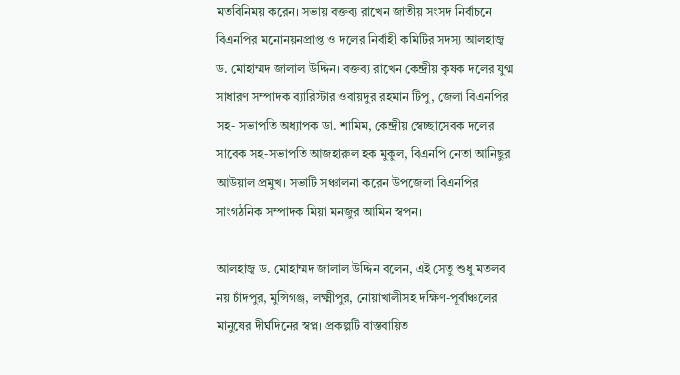মতবিনিময় করেন। সভায় বক্তব্য রাখেন জাতীয় সংসদ নির্বাচনে বিএনপির মনোনয়নপ্রাপ্ত ও দলের নির্বাহী কমিটির সদস্য আলহাজ্ব ড. মোহাম্মদ জালাল উদ্দিন। বক্তব্য রাখেন কেন্দ্রীয় কৃষক দলের যুগ্ম সাধারণ সম্পাদক ব্যারিস্টার ওবায়দুর রহমান টিপু, জেলা বিএনপির সহ- সভাপতি অধ্যাপক ডা. শামিম, কেন্দ্রীয় স্বেচ্ছাসেবক দলের সাবেক সহ-সভাপতি আজহারুল হক মুকুল, বিএনপি নেতা আনিছুর আউয়াল প্রমুখ। সভাটি সঞ্চালনা করেন উপজেলা বিএনপির সাংগঠনিক সম্পাদক মিয়া মনজুর আমিন স্বপন।

আলহাজ্ব ড. মোহাম্মদ জালাল উদ্দিন বলেন, এই সেতু শুধু মতলব নয় চাঁদপুর, মুন্সিগঞ্জ, লক্ষ্মীপুর, নোয়াখালীসহ দক্ষিণ-পূর্বাঞ্চলের মানুষের দীর্ঘদিনের স্বপ্ন। প্রকল্পটি বাস্তবায়িত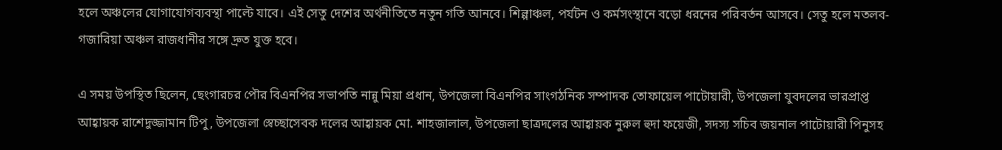হলে অঞ্চলের যোগাযোগব্যবস্থা পাল্টে যাবে। এই সেতু দেশের অর্থনীতিতে নতুন গতি আনবে। শিল্পাঞ্চল, পর্যটন ও কর্মসংস্থানে বড়ো ধরনের পরিবর্তন আসবে। সেতু হলে মতলব-গজারিয়া অঞ্চল রাজধানীর সঙ্গে দ্রুত যুক্ত হবে।

এ সময় উপস্থিত ছিলেন, ছেংগারচর পৌর বিএনপির সভাপতি নান্নু মিয়া প্রধান, উপজেলা বিএনপির সাংগঠনিক সম্পাদক তোফায়েল পাটোয়ারী, উপজেলা যুবদলের ভারপ্রাপ্ত আহ্বায়ক রাশেদুজ্জামান টিপু, উপজেলা স্বেচ্ছাসেবক দলের আহ্বায়ক মো. শাহজালাল, উপজেলা ছাত্রদলের আহ্বায়ক নুরুল হুদা ফয়েজী, সদস্য সচিব জয়নাল পাটোয়ারী পিনুসহ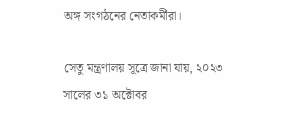অঙ্গ সংগঠনের নেতাকর্মীরা।

সেতু মন্ত্রণালয় সূত্রে জানা যায়, ২০২৩ সালের ৩১ অক্টোবর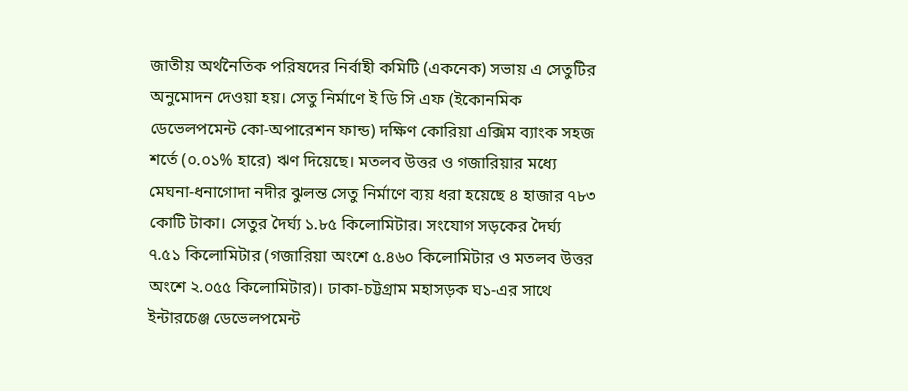জাতীয় অর্থনৈতিক পরিষদের নির্বাহী কমিটি (একনেক) সভায় এ সেতুটির অনুমোদন দেওয়া হয়। সেতু নির্মাণে ই ডি সি এফ (ইকোনমিক ডেভেলপমেন্ট কো-অপারেশন ফান্ড) দক্ষিণ কোরিয়া এক্সিম ব্যাংক সহজ শর্তে (০.০১% হারে) ঋণ দিয়েছে। মতলব উত্তর ও গজারিয়ার মধ্যে মেঘনা-ধনাগোদা নদীর ঝুলন্ত সেতু নির্মাণে ব্যয় ধরা হয়েছে ৪ হাজার ৭৮৩ কোটি টাকা। সেতুর দৈর্ঘ্য ১.৮৫ কিলোমিটার। সংযোগ সড়কের দৈর্ঘ্য ৭.৫১ কিলোমিটার (গজারিয়া অংশে ৫.৪৬০ কিলোমিটার ও মতলব উত্তর অংশে ২.০৫৫ কিলোমিটার)। ঢাকা-চট্টগ্রাম মহাসড়ক ঘ১-এর সাথে ইন্টারচেঞ্জ ডেভেলপমেন্ট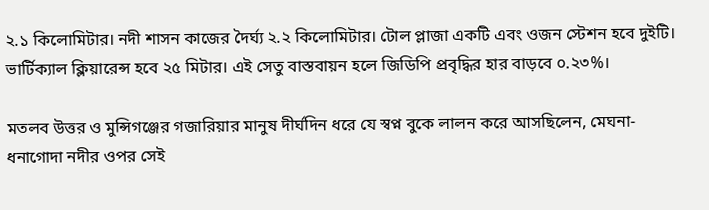২.১ কিলোমিটার। নদী শাসন কাজের দৈর্ঘ্য ২.২ কিলোমিটার। টোল প্লাজা একটি এবং ওজন স্টেশন হবে দুইটি। ভার্টিক্যাল ক্লিয়ারেন্স হবে ২৫ মিটার। এই সেতু বাস্তবায়ন হলে জিডিপি প্রবৃদ্ধির হার বাড়বে ০.২৩%।

মতলব উত্তর ও মুন্সিগঞ্জের গজারিয়ার মানুষ দীর্ঘদিন ধরে যে স্বপ্ন বুকে লালন করে আসছিলেন, মেঘনা-ধনাগোদা নদীর ওপর সেই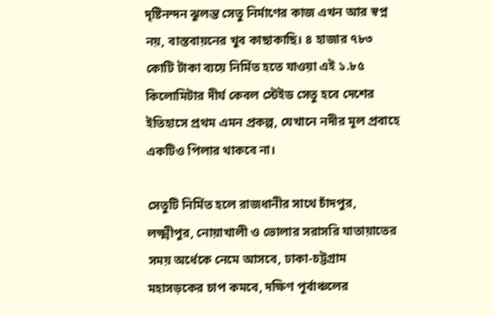দৃষ্টিনন্দন ঝুলন্ত সেতু নির্মাণের কাজ এখন আর স্বপ্ন নয়, বাস্তবায়নের খুব কাছাকাছি। ৪ হাজার ৭৮৩ কোটি টাকা ব্যয়ে নির্মিত হতে যাওয়া এই ১.৮৫ কিলোমিটার দীর্ঘ কেবল স্টেইড সেতু হবে দেশের ইতিহাসে প্রথম এমন প্রকল্প, যেখানে নদীর মূল প্রবাহে একটিও পিলার থাকবে না।

সেতুটি নির্মিত হলে রাজধানীর সাথে চাঁদপুর, লক্ষ্মীপুর, নোয়াখালী ও ভোলার সরাসরি যাতায়াতের সময় অর্ধেকে নেমে আসবে, ঢাকা-চট্টগ্রাম মহাসড়কের চাপ কমবে, দক্ষিণ পূর্বাঞ্চলের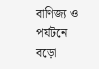বাণিজ্য ও পর্যটনে বড়ো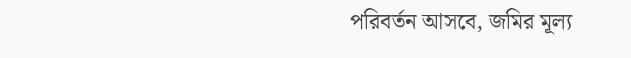পরিবর্তন আসবে, জমির মূল্য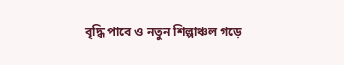বৃদ্ধি পাবে ও নতুন শিল্পাঞ্চল গড়ে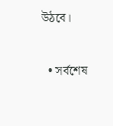উঠবে।

  • সর্বশেষ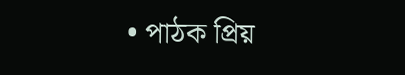• পাঠক প্রিয়